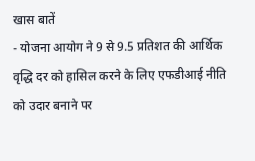खास बातें
- योजना आयोग ने 9 से 9.5 प्रतिशत की आर्थिक वृद्धि दर को हासिल करने के लिए एफडीआई नीति को उदार बनाने पर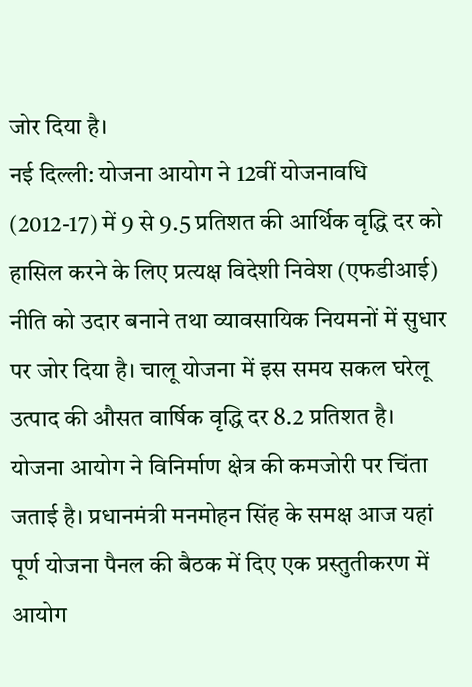जोर दिया है।
नई दिल्ली: योजना आयोग ने 12वीं योजनावधि (2012-17) में 9 से 9.5 प्रतिशत की आर्थिक वृद्धि दर को हासिल करने के लिए प्रत्यक्ष विदेशी निवेश (एफडीआई) नीति को उदार बनाने तथा व्यावसायिक नियमनों में सुधार पर जोर दिया है। चालू योजना में इस समय सकल घरेलू उत्पाद की औसत वार्षिक वृद्धि दर 8.2 प्रतिशत है। योजना आयोग ने विनिर्माण क्षेत्र की कमजोरी पर चिंता जताई है। प्रधानमंत्री मनमोहन सिंह के समक्ष आज यहां पूर्ण योजना पैनल की बैठक में दिए एक प्रस्तुतीकरण में आयोग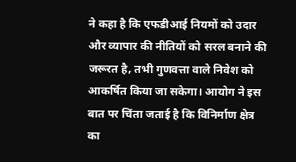ने कहा है कि एफडीआई नियमों को उदार और व्यापार की नीतियों को सरल बनाने की जरूरत है, तभी गुणवत्ता वाले निवेश को आकर्षित किया जा सकेगा। आयोग ने इस बात पर चिंता जताई है कि विनिर्माण क्षेत्र का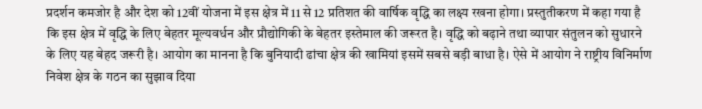प्रदर्शन कमजोर है और देश को 12वीं योजना में इस क्षेत्र में 11 से 12 प्रतिशत की वार्षिक वृद्धि का लक्ष्य रखना होगा। प्रस्तुतीकरण में कहा गया है कि इस क्षेत्र में वृद्धि के लिए बेहतर मूल्यवर्धन और प्रौद्योगिकी के बेहतर इस्तेमाल की जरूरत है। वृद्धि को बढ़ाने तथा व्यापार संतुलन को सुधारने के लिए यह बेहद जरूरी है। आयोग का मानना है कि बुनियादी ढांचा क्षेत्र की खामियां इसमें सबसे बड़ी बाधा है। ऐसे में आयोग ने राष्ट्रीय विनिर्माण निवेश क्षेत्र के गठन का सुझाव दिया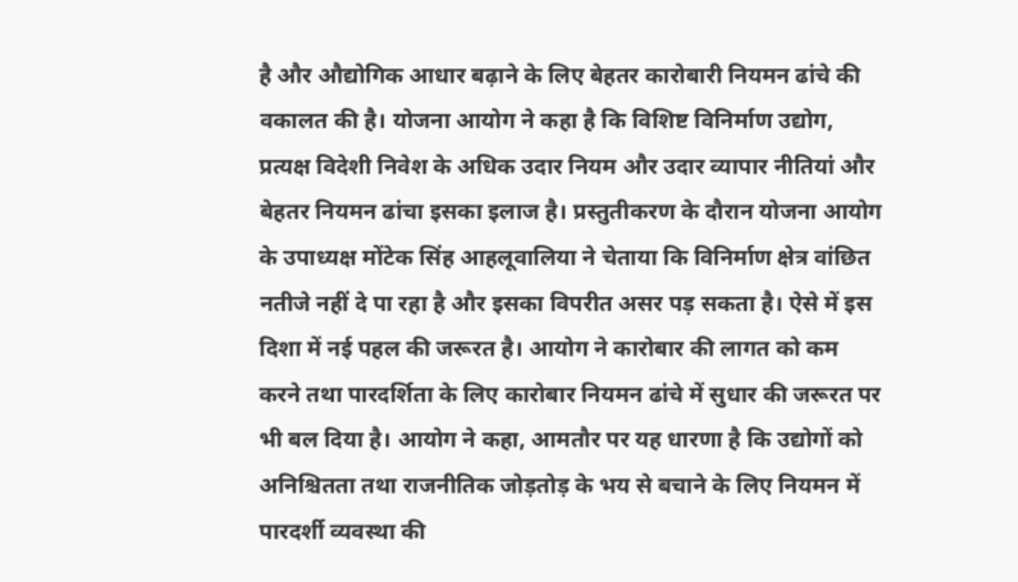है और औद्योगिक आधार बढ़ाने के लिए बेहतर कारोबारी नियमन ढांचे की वकालत की है। योजना आयोग ने कहा है कि विशिष्ट विनिर्माण उद्योग, प्रत्यक्ष विदेशी निवेश के अधिक उदार नियम और उदार व्यापार नीतियां और बेहतर नियमन ढांचा इसका इलाज है। प्रस्तुतीकरण के दौरान योजना आयोग के उपाध्यक्ष मोंटेक सिंह आहलूवालिया ने चेताया कि विनिर्माण क्षेत्र वांछित नतीजे नहीं दे पा रहा है और इसका विपरीत असर पड़ सकता है। ऐसे में इस दिशा में नई पहल की जरूरत है। आयोग ने कारोबार की लागत को कम करने तथा पारदर्शिता के लिए कारोबार नियमन ढांचे में सुधार की जरूरत पर भी बल दिया है। आयोग ने कहा, आमतौर पर यह धारणा है कि उद्योगों को अनिश्चितता तथा राजनीतिक जोड़तोड़ के भय से बचाने के लिए नियमन में पारदर्शी व्यवस्था की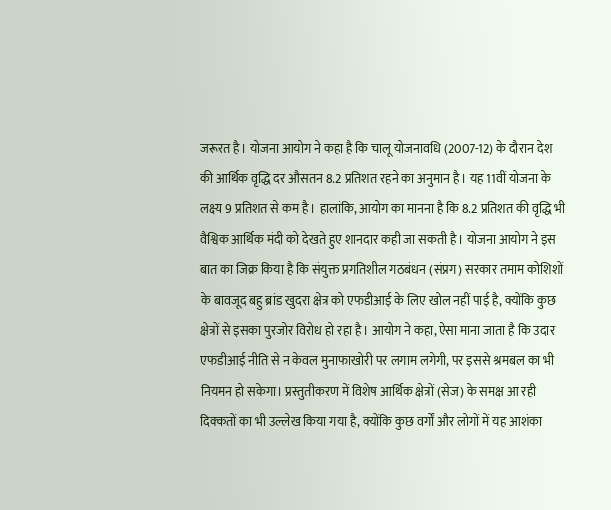जरूरत है। योजना आयोग ने कहा है कि चालू योजनावधि (2007-12) के दौरान देश की आर्थिक वृद्धि दर औसतन 8.2 प्रतिशत रहने का अनुमान है। यह 11वीं योजना के लक्ष्य 9 प्रतिशत से कम है। हालांकि, आयोग का मानना है कि 8.2 प्रतिशत की वृद्धि भी वैश्विक आर्थिक मंदी को देखते हुए शानदार कही जा सकती है। योजना आयोग ने इस बात का जिक्र किया है कि संयुक्त प्रगतिशील गठबंधन (संप्रग) सरकार तमाम कोशिशों के बावजूद बहु ब्रांड खुदरा क्षेत्र को एफडीआई के लिए खोल नहीं पाई है, क्योंकि कुछ क्षेत्रों से इसका पुरजोर विरोध हो रहा है। आयोग ने कहा, ऐसा माना जाता है कि उदार एफडीआई नीति से न केवल मुनाफाखोरी पर लगाम लगेगी, पर इससे श्रमबल का भी नियमन हो सकेगा। प्रस्तुतीकरण में विशेष आर्थिक क्षेत्रों (सेज) के समक्ष आ रही दिक्कतों का भी उल्लेख किया गया है, क्योंकि कुछ वर्गों और लोगों में यह आशंका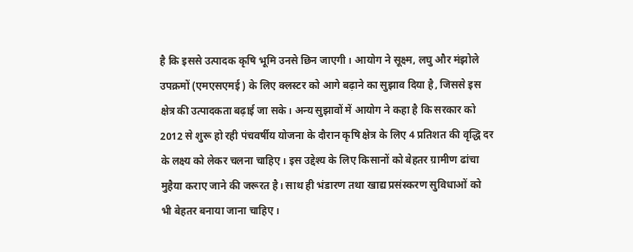है कि इससे उत्पादक कृषि भूमि उनसे छिन जाएगी। आयोग ने सूक्ष्म, लघु और मंझोले उपक्रमों (एमएसएमई) के लिए क्लस्टर को आगे बढ़ाने का सुझाव दिया है, जिससे इस क्षेत्र की उत्पादकता बढ़ाई जा सके। अन्य सुझावों में आयोग ने कहा है कि सरकार को 2012 से शुरू हो रही पंचवर्षीय योजना के दौरान कृषि क्षेत्र के लिए 4 प्रतिशत की वृद्धि दर के लक्ष्य को लेकर चलना चाहिए। इस उद्देश्य के लिए किसानों को बेहतर ग्रामीण ढांचा मुहैया कराए जाने की जरूरत है। साथ ही भंडारण तथा खाद्य प्रसंस्करण सुविधाओं को भी बेहतर बनाया जाना चाहिए।